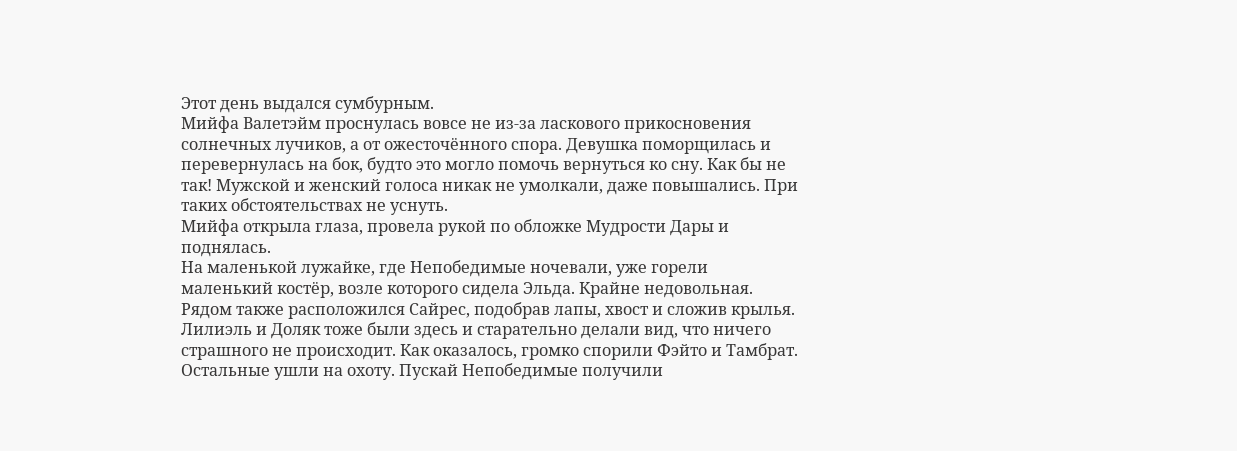Этот день выдался сумбурным.
Мийфа Валетэйм проснулась вовсе не из-за ласкового прикосновения солнечных лучиков, а от ожесточённого спора. Девушка поморщилась и перевернулась на бок, будто это могло помочь вернуться ко сну. Как бы не так! Мужской и женский голоса никак не умолкали, даже повышались. При таких обстоятельствах не уснуть.
Мийфа открыла глаза, провела рукой по обложке Мудрости Дары и поднялась.
На маленькой лужайке, где Непобедимые ночевали, уже горели маленький костёр, возле которого сидела Эльда. Крайне недовольная. Рядом также расположился Сайрес, подобрав лапы, хвост и сложив крылья. Лилиэль и Доляк тоже были здесь и старательно делали вид, что ничего страшного не происходит. Как оказалось, громко спорили Фэйто и Тамбрат. Остальные ушли на охоту. Пускай Непобедимые получили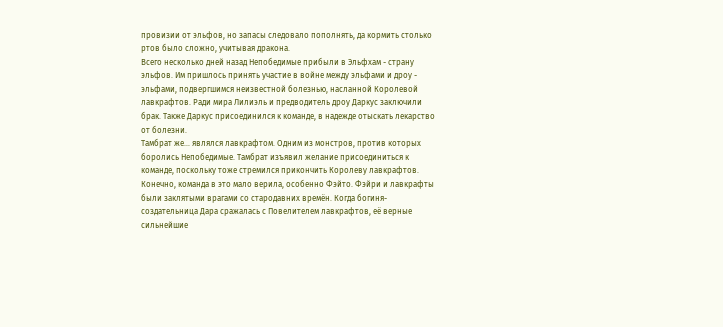провизии от эльфов, но запасы следовало пополнять, да кормить столько ртов было сложно, учитывая дракона.
Всего несколько дней назад Непобедимые прибыли в Эльфхам - страну эльфов. Им пришлось принять участие в войне между эльфами и дроу - эльфами, подвергшимся неизвестной болезнью, насланной Королевой лавкрафтов. Ради мира Лилиэль и предводитель дроу Даркус заключили брак. Также Даркус присоединился к команде, в надежде отыскать лекарство от болезни.
Тамбрат же... являлся лавкрафтом. Одним из монстров, против которых боролись Непобедимые. Тамбрат изъявил желание присоединиться к команде, поскольку тоже стремился прикончить Королеву лавкрафтов. Конечно, команда в это мало верила, особенно Фэйто. Фэйри и лавкрафты были заклятыми врагами со стародавних времён. Когда богиня-создательница Дара сражалась с Повелителем лавкрафтов, её верные сильнейшие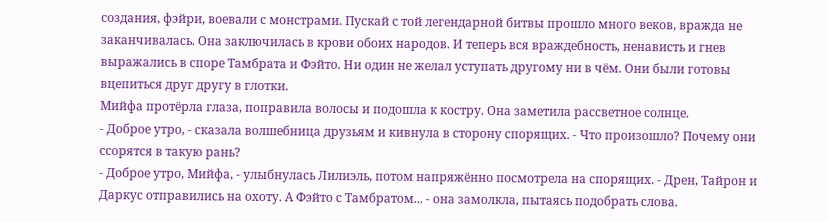создания, фэйри, воевали с монстрами. Пускай с той легендарной битвы прошло много веков, вражда не заканчивалась. Она заключилась в крови обоих народов. И теперь вся враждебность, ненависть и гнев выражались в споре Тамбрата и Фэйто. Ни один не желал уступать другому ни в чём. Они были готовы вцепиться друг другу в глотки.
Мийфа протёрла глаза, поправила волосы и подошла к костру. Она заметила рассветное солнце.
- Доброе утро, - сказала волшебница друзьям и кивнула в сторону спорящих. - Что произошло? Почему они ссорятся в такую рань?
- Доброе утро, Мийфа, - улыбнулась Лилиэль, потом напряжённо посмотрела на спорящих. - Дрен, Тайрон и Даркус отправились на охоту. А Фэйто с Тамбратом... - она замолкла, пытаясь подобрать слова.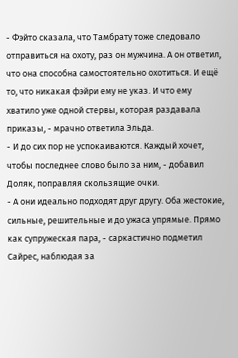- Фэйто сказала, что Тамбрату тоже следовало отправиться на охоту, раз он мужчина. А он ответил, что она способна самостоятельно охотиться. И ещё то, что никакая фэйри ему не указ. И что ему хватило уже одной стервы, которая раздавала приказы, - мрачно ответила Эльда.
- И до сих пор не успокаиваются. Каждый хочет, чтобы последнее слово было за ним, - добавил Доляк, поправляя скользящие очки.
- А они идеально подходят друг другу. Оба жестокие, сильные, решительные и до ужаса упрямые. Прямо как супружеская пара, - саркастично подметил Сайрес, наблюдая за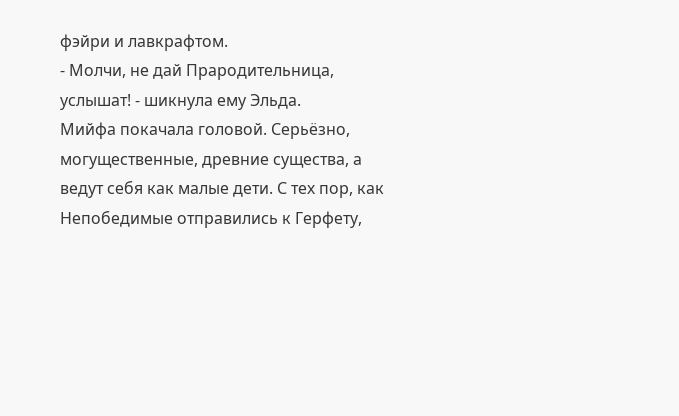фэйри и лавкрафтом.
- Молчи, не дай Прародительница, услышат! - шикнула ему Эльда.
Мийфа покачала головой. Серьёзно, могущественные, древние существа, а ведут себя как малые дети. С тех пор, как Непобедимые отправились к Герфету,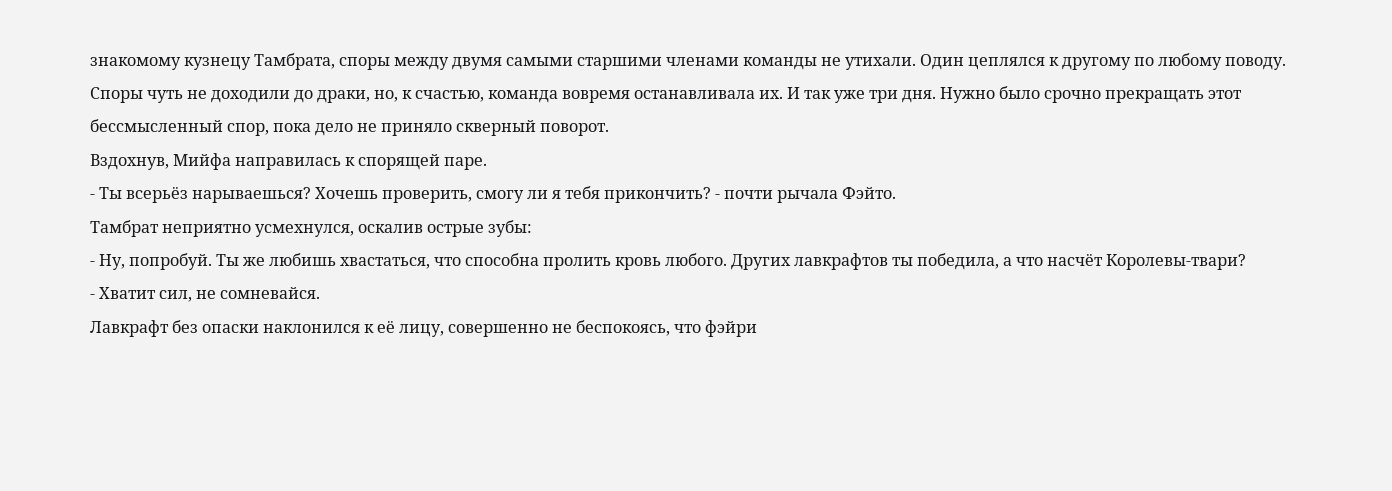знакомому кузнецу Тамбрата, споры между двумя самыми старшими членами команды не утихали. Один цеплялся к другому по любому поводу. Споры чуть не доходили до драки, но, к счастью, команда вовремя останавливала их. И так уже три дня. Нужно было срочно прекращать этот бессмысленный спор, пока дело не приняло скверный поворот.
Вздохнув, Мийфа направилась к спорящей паре.
- Ты всерьёз нарываешься? Хочешь проверить, смогу ли я тебя прикончить? - почти рычала Фэйто.
Тамбрат неприятно усмехнулся, оскалив острые зубы:
- Ну, попробуй. Ты же любишь хвастаться, что способна пролить кровь любого. Других лавкрафтов ты победила, а что насчёт Королевы-твари?
- Хватит сил, не сомневайся.
Лавкрафт без опаски наклонился к её лицу, совершенно не беспокоясь, что фэйри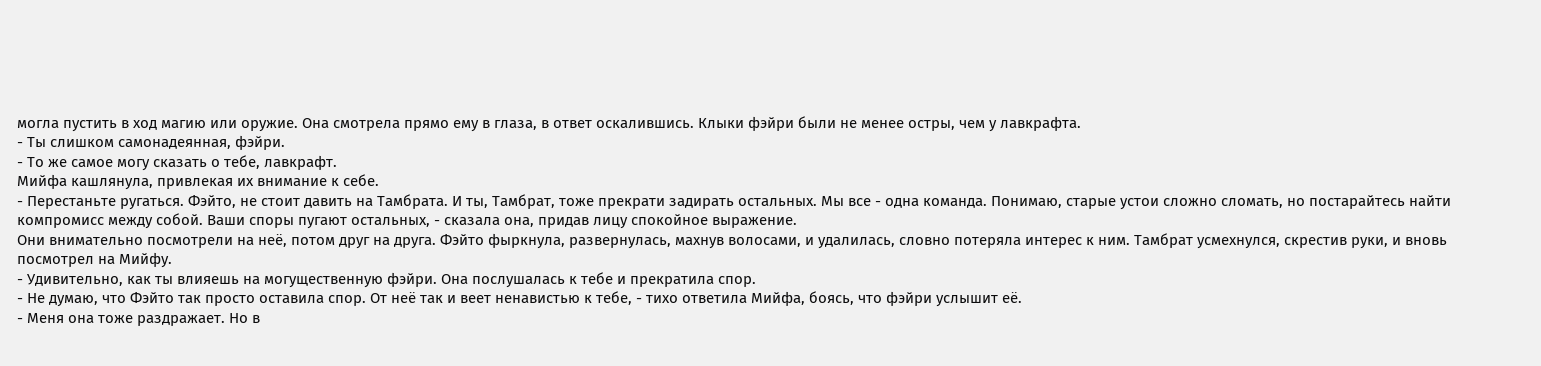могла пустить в ход магию или оружие. Она смотрела прямо ему в глаза, в ответ оскалившись. Клыки фэйри были не менее остры, чем у лавкрафта.
- Ты слишком самонадеянная, фэйри.
- То же самое могу сказать о тебе, лавкрафт.
Мийфа кашлянула, привлекая их внимание к себе.
- Перестаньте ругаться. Фэйто, не стоит давить на Тамбрата. И ты, Тамбрат, тоже прекрати задирать остальных. Мы все - одна команда. Понимаю, старые устои сложно сломать, но постарайтесь найти компромисс между собой. Ваши споры пугают остальных, - сказала она, придав лицу спокойное выражение.
Они внимательно посмотрели на неё, потом друг на друга. Фэйто фыркнула, развернулась, махнув волосами, и удалилась, словно потеряла интерес к ним. Тамбрат усмехнулся, скрестив руки, и вновь посмотрел на Мийфу.
- Удивительно, как ты влияешь на могущественную фэйри. Она послушалась к тебе и прекратила спор.
- Не думаю, что Фэйто так просто оставила спор. От неё так и веет ненавистью к тебе, - тихо ответила Мийфа, боясь, что фэйри услышит её.
- Меня она тоже раздражает. Но в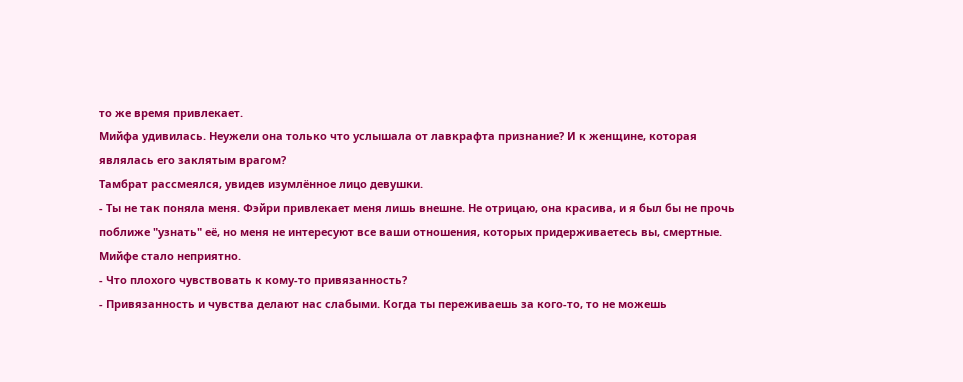то же время привлекает.
Мийфа удивилась. Неужели она только что услышала от лавкрафта признание? И к женщине, которая являлась его заклятым врагом?
Тамбрат рассмеялся, увидев изумлённое лицо девушки.
- Ты не так поняла меня. Фэйри привлекает меня лишь внешне. Не отрицаю, она красива, и я был бы не прочь поближе "узнать" её, но меня не интересуют все ваши отношения, которых придерживаетесь вы, смертные.
Мийфе стало неприятно.
- Что плохого чувствовать к кому-то привязанность?
- Привязанность и чувства делают нас слабыми. Когда ты переживаешь за кого-то, то не можешь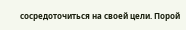сосредоточиться на своей цели. Порой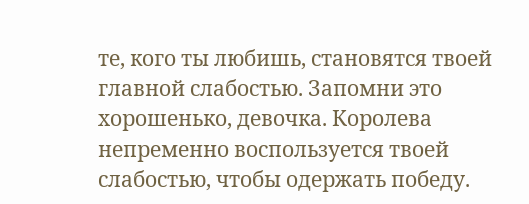те, кого ты любишь, становятся твоей главной слабостью. Запомни это хорошенько, девочка. Королева непременно воспользуется твоей слабостью, чтобы одержать победу.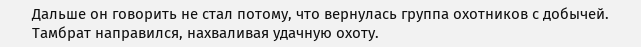Дальше он говорить не стал потому, что вернулась группа охотников с добычей. Тамбрат направился, нахваливая удачную охоту.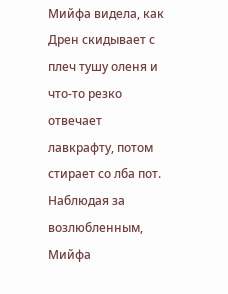Мийфа видела, как Дрен скидывает с плеч тушу оленя и что-то резко отвечает лавкрафту, потом стирает со лба пот. Наблюдая за возлюбленным, Мийфа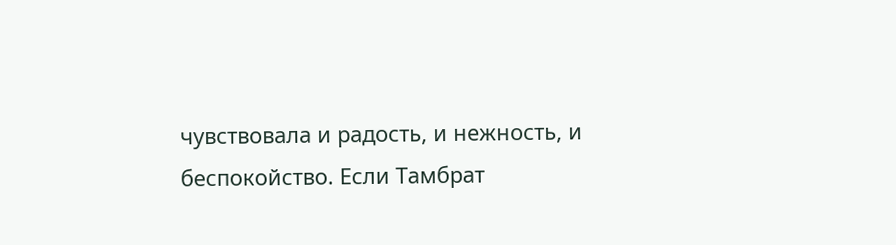чувствовала и радость, и нежность, и беспокойство. Если Тамбрат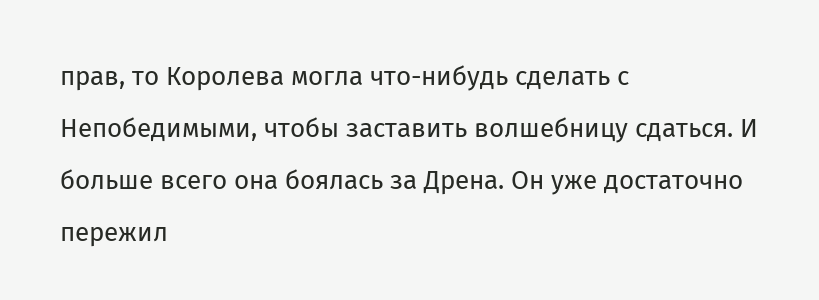прав, то Королева могла что-нибудь сделать с Непобедимыми, чтобы заставить волшебницу сдаться. И больше всего она боялась за Дрена. Он уже достаточно пережил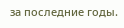за последние годы.